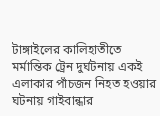টাঙ্গাইলের কালিহাতীতে মর্মান্তিক ট্রেন দুর্ঘটনায় একই এলাকার পাঁচজন নিহত হওয়ার ঘটনায় গাইবান্ধার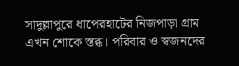সাদুল্লাপুরে ধাপেরহাটের নিজপাড়া গ্রাম এখন শোকে স্তব্ধ। পরিবার ও স্বজনদের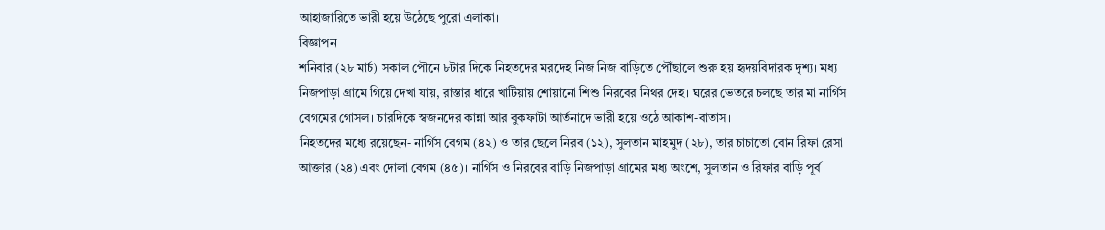আহাজারিতে ভারী হয়ে উঠেছে পুরো এলাকা।
বিজ্ঞাপন
শনিবার (২৮ মার্চ) সকাল পৌনে ৮টার দিকে নিহতদের মরদেহ নিজ নিজ বাড়িতে পৌঁছালে শুরু হয় হৃদয়বিদারক দৃশ্য। মধ্য নিজপাড়া গ্রামে গিয়ে দেখা যায়, রাস্তার ধারে খাটিয়ায় শোয়ানো শিশু নিরবের নিথর দেহ। ঘরের ভেতরে চলছে তার মা নার্গিস বেগমের গোসল। চারদিকে স্বজনদের কান্না আর বুকফাটা আর্তনাদে ভারী হয়ে ওঠে আকাশ-বাতাস।
নিহতদের মধ্যে রয়েছেন- নার্গিস বেগম (৪২) ও তার ছেলে নিরব (১২), সুলতান মাহমুদ (২৮), তার চাচাতো বোন রিফা রেসা আক্তার (২৪) এবং দোলা বেগম (৪৫)। নার্গিস ও নিরবের বাড়ি নিজপাড়া গ্রামের মধ্য অংশে, সুলতান ও রিফার বাড়ি পূর্ব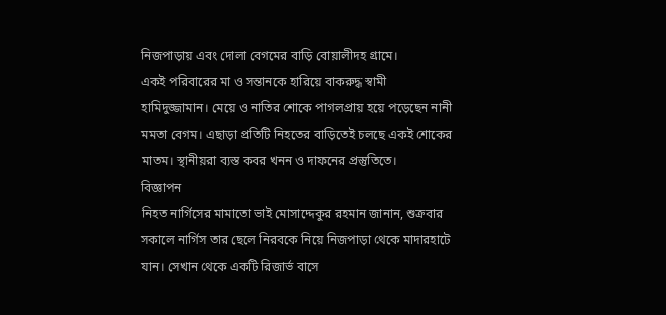নিজপাড়ায় এবং দোলা বেগমের বাড়ি বোয়ালীদহ গ্রামে।
একই পরিবারের মা ও সন্তানকে হারিয়ে বাকরুদ্ধ স্বামী হামিদুজ্জামান। মেয়ে ও নাতির শোকে পাগলপ্রায় হয়ে পড়েছেন নানী মমতা বেগম। এছাড়া প্রতিটি নিহতের বাড়িতেই চলছে একই শোকের মাতম। স্থানীয়রা ব্যস্ত কবর খনন ও দাফনের প্রস্তুতিতে।
বিজ্ঞাপন
নিহত নার্গিসের মামাতো ভাই মোসাদ্দেকুর রহমান জানান, শুক্রবার সকালে নার্গিস তার ছেলে নিরবকে নিয়ে নিজপাড়া থেকে মাদারহাটে যান। সেখান থেকে একটি রিজার্ভ বাসে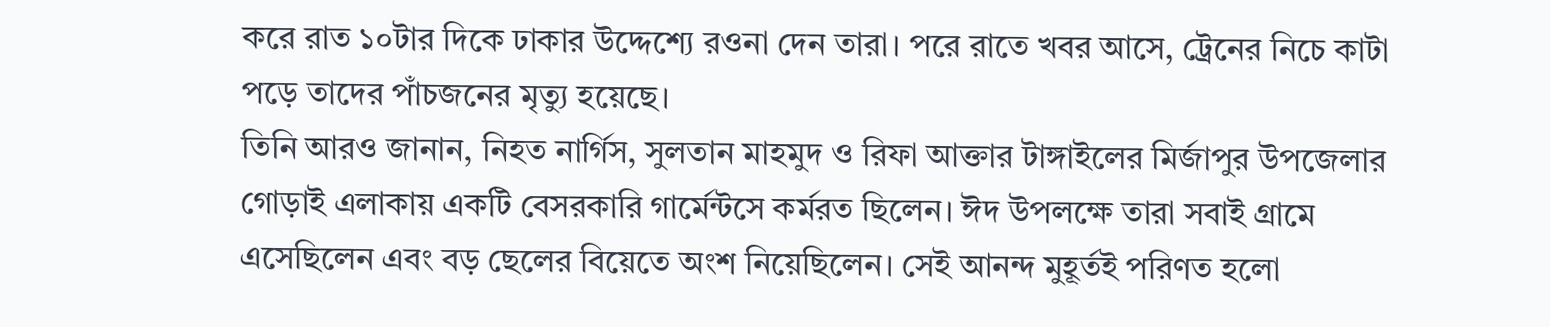করে রাত ১০টার দিকে ঢাকার উদ্দেশ্যে রওনা দেন তারা। পরে রাতে খবর আসে, ট্রেনের নিচে কাটা পড়ে তাদের পাঁচজনের মৃত্যু হয়েছে।
তিনি আরও জানান, নিহত নার্গিস, সুলতান মাহমুদ ও রিফা আক্তার টাঙ্গাইলের মির্জাপুর উপজেলার গোড়াই এলাকায় একটি বেসরকারি গার্মেন্টসে কর্মরত ছিলেন। ঈদ উপলক্ষে তারা সবাই গ্রামে এসেছিলেন এবং বড় ছেলের বিয়েতে অংশ নিয়েছিলেন। সেই আনন্দ মুহূর্তই পরিণত হলো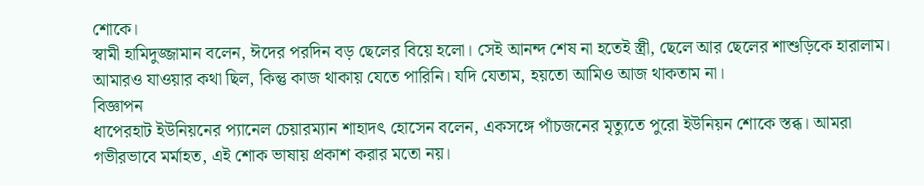শোকে।
স্বামী হামিদুজ্জামান বলেন, ঈদের পরদিন বড় ছেলের বিয়ে হলো। সেই আনন্দ শেষ না হতেই স্ত্রী, ছেলে আর ছেলের শাশুড়িকে হারালাম। আমারও যাওয়ার কথা ছিল, কিন্তু কাজ থাকায় যেতে পারিনি। যদি যেতাম, হয়তো আমিও আজ থাকতাম না।
বিজ্ঞাপন
ধাপেরহাট ইউনিয়নের প্যানেল চেয়ারম্যান শাহাদৎ হোসেন বলেন, একসঙ্গে পাঁচজনের মৃত্যুতে পুরো ইউনিয়ন শোকে স্তব্ধ। আমরা গভীরভাবে মর্মাহত, এই শোক ভাষায় প্রকাশ করার মতো নয়।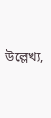উল্লেখ্য,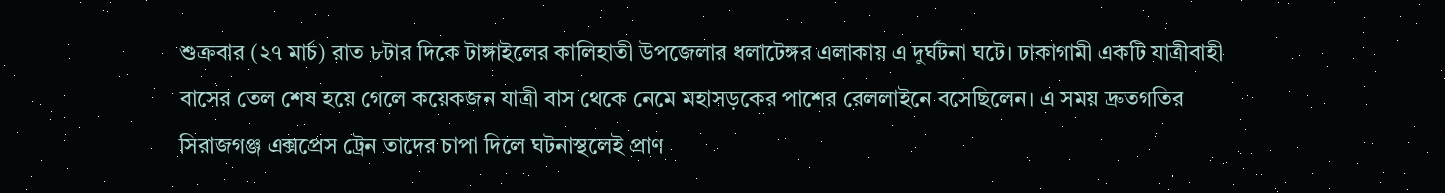শুক্রবার (২৭ মার্চ) রাত ৮টার দিকে টাঙ্গাইলের কালিহাতী উপজেলার ধলাটেঙ্গর এলাকায় এ দুর্ঘটনা ঘটে। ঢাকাগামী একটি যাত্রীবাহী বাসের তেল শেষ হয়ে গেলে কয়েকজন যাত্রী বাস থেকে নেমে মহাসড়কের পাশের রেললাইনে বসেছিলেন। এ সময় দ্রুতগতির সিরাজগঞ্জ এক্সপ্রেস ট্রেন তাদের চাপা দিলে ঘটনাস্থলেই প্রাণ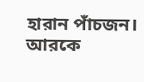হারান পাঁচজন।
আরকে